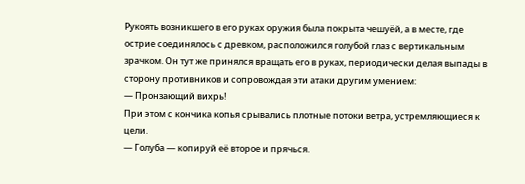Рукоять возникшего в его руках оружия была покрыта чешуёй, а в месте, где острие соединялось с древком, расположился голубой глаз с вертикальным зрачком. Он тут же принялся вращать его в руках, периодически делая выпады в сторону противников и сопровождая эти атаки другим умением:
— Пронзающий вихрь!
При этом с кончика копья срывались плотные потоки ветра, устремляющиеся к цели.
— Голуба — копируй её второе и прячься.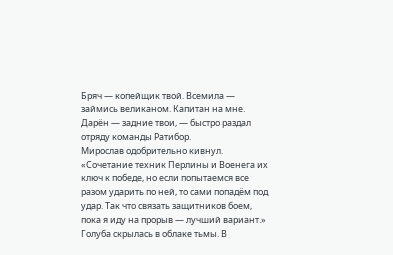Бряч — копейщик твой. Всемила — займись великаном. Капитан на мне. Дарён — задние твои, — быстро раздал отряду команды Ратибор.
Мирослав одобрительно кивнул.
«Сочетание техник Перлины и Военега их ключ к победе, но если попытаемся все разом ударить по ней, то сами попадём под удар. Так что связать защитников боем, пока я иду на прорыв — лучший вариант.»
Голуба скрылась в облаке тьмы. В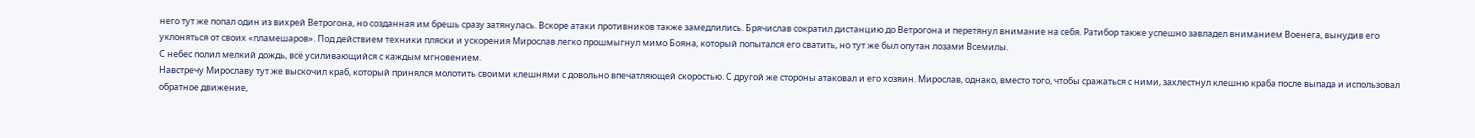него тут же попал один из вихрей Ветрогона, но созданная им брешь сразу затянулась. Вскоре атаки противников также замедлились. Брячислав сократил дистанцию до Ветрогона и перетянул внимание на себя. Ратибор также успешно завладел вниманием Военега, вынудив его уклоняться от своих «пламешаров». Под действием техники пляски и ускорения Мирослав легко прошмыгнул мимо Бояна, который попытался его сватить, но тут же был опутан лозами Всемилы.
С небес полил мелкий дождь, всё усиливающийся с каждым мгновением.
Навстречу Мирославу тут же выскочил краб, который принялся молотить своими клешнями с довольно впечатляющей скоростью. С другой же стороны атаковал и его хозяин. Мирослав, однако, вместо того, чтобы сражаться с ними, захлестнул клешню краба после выпада и использовал обратное движение,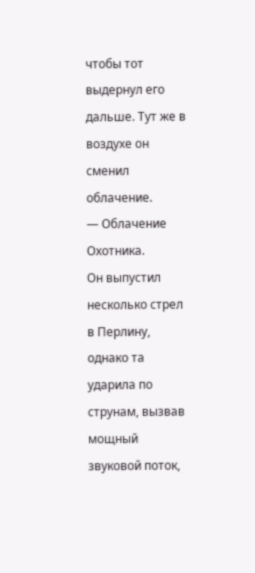чтобы тот выдернул его дальше. Тут же в воздухе он сменил облачение.
— Облачение Охотника.
Он выпустил несколько стрел в Перлину, однако та ударила по струнам, вызвав мощный звуковой поток,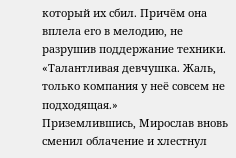который их сбил. Причём она вплела его в мелодию, не разрушив поддержание техники.
«Талантливая девчушка. Жаль, только компания у неё совсем не подходящая.»
Приземлившись, Мирослав вновь сменил облачение и хлестнул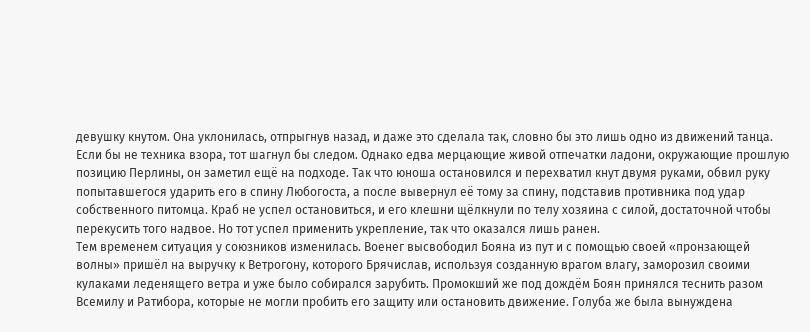девушку кнутом. Она уклонилась, отпрыгнув назад, и даже это сделала так, словно бы это лишь одно из движений танца. Если бы не техника взора, тот шагнул бы следом. Однако едва мерцающие живой отпечатки ладони, окружающие прошлую позицию Перлины, он заметил ещё на подходе. Так что юноша остановился и перехватил кнут двумя руками, обвил руку попытавшегося ударить его в спину Любогоста, а после вывернул её тому за спину, подставив противника под удар собственного питомца. Краб не успел остановиться, и его клешни щёлкнули по телу хозяина с силой, достаточной чтобы перекусить того надвое. Но тот успел применить укрепление, так что оказался лишь ранен.
Тем временем ситуация у союзников изменилась. Военег высвободил Бояна из пут и с помощью своей «пронзающей волны» пришёл на выручку к Ветрогону, которого Брячислав, используя созданную врагом влагу, заморозил своими кулаками леденящего ветра и уже было собирался зарубить. Промокший же под дождём Боян принялся теснить разом Всемилу и Ратибора, которые не могли пробить его защиту или остановить движение. Голуба же была вынуждена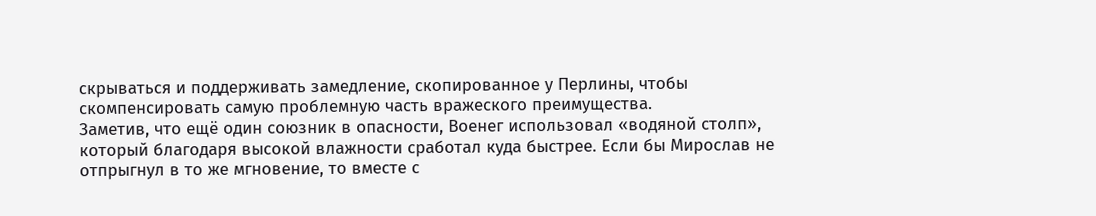скрываться и поддерживать замедление, скопированное у Перлины, чтобы скомпенсировать самую проблемную часть вражеского преимущества.
Заметив, что ещё один союзник в опасности, Военег использовал «водяной столп», который благодаря высокой влажности сработал куда быстрее. Если бы Мирослав не отпрыгнул в то же мгновение, то вместе с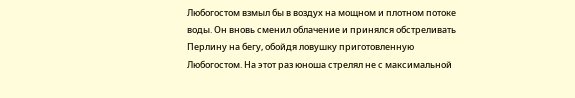Любогостом взмыл бы в воздух на мощном и плотном потоке воды. Он вновь сменил облачение и принялся обстреливать Перлину на бегу, обойдя ловушку приготовленную Любогостом. На этот раз юноша стрелял не с максимальной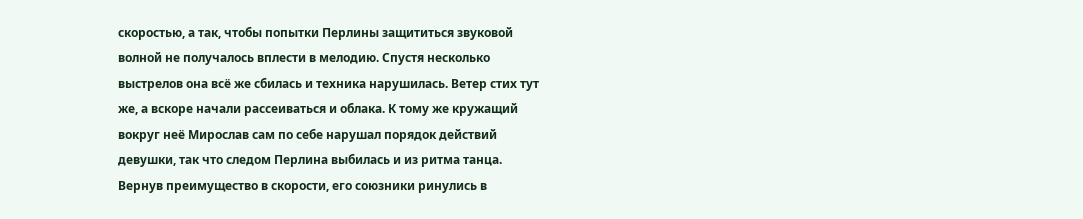скоростью, а так, чтобы попытки Перлины защититься звуковой волной не получалось вплести в мелодию. Спустя несколько выстрелов она всё же сбилась и техника нарушилась. Ветер стих тут же, а вскоре начали рассеиваться и облака. К тому же кружащий вокруг неё Мирослав сам по себе нарушал порядок действий девушки, так что следом Перлина выбилась и из ритма танца.
Вернув преимущество в скорости, его союзники ринулись в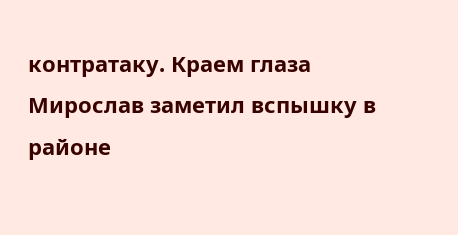контратаку. Краем глаза Мирослав заметил вспышку в районе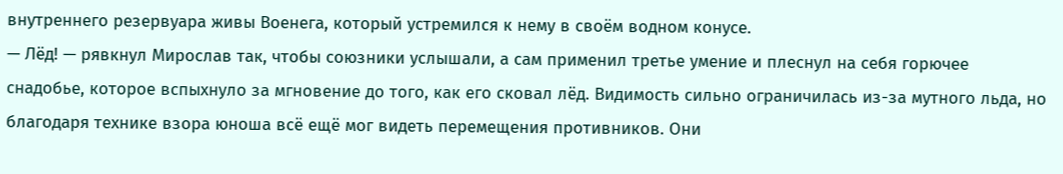внутреннего резервуара живы Военега, который устремился к нему в своём водном конусе.
— Лёд! — рявкнул Мирослав так, чтобы союзники услышали, а сам применил третье умение и плеснул на себя горючее снадобье, которое вспыхнуло за мгновение до того, как его сковал лёд. Видимость сильно ограничилась из-за мутного льда, но благодаря технике взора юноша всё ещё мог видеть перемещения противников. Они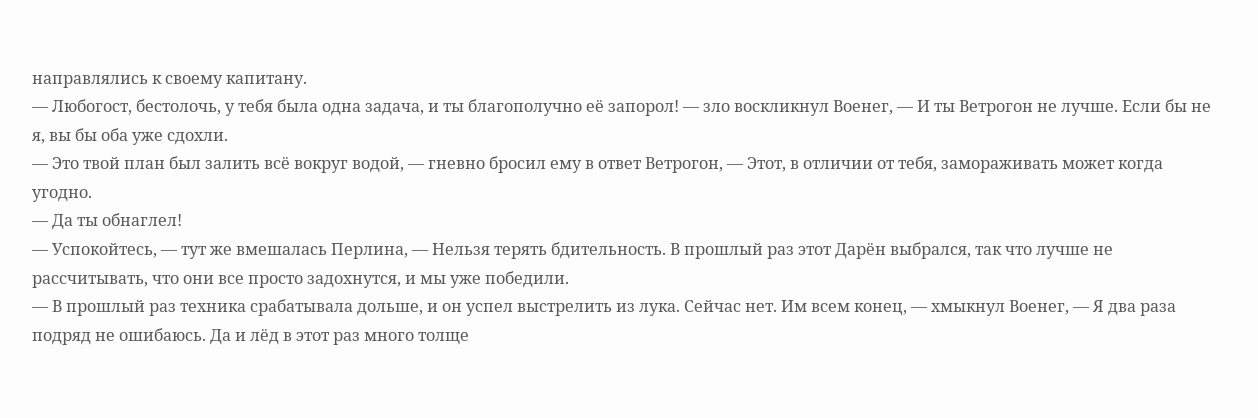направлялись к своему капитану.
— Любогост, бестолочь, у тебя была одна задача, и ты благополучно её запорол! — зло воскликнул Военег, — И ты Ветрогон не лучше. Если бы не я, вы бы оба уже сдохли.
— Это твой план был залить всё вокруг водой, — гневно бросил ему в ответ Ветрогон, — Этот, в отличии от тебя, замораживать может когда угодно.
— Да ты обнаглел!
— Успокойтесь, — тут же вмешалась Перлина, — Нельзя терять бдительность. В прошлый раз этот Дарён выбрался, так что лучше не рассчитывать, что они все просто задохнутся, и мы уже победили.
— В прошлый раз техника срабатывала дольше, и он успел выстрелить из лука. Сейчас нет. Им всем конец, — хмыкнул Военег, — Я два раза подряд не ошибаюсь. Да и лёд в этот раз много толще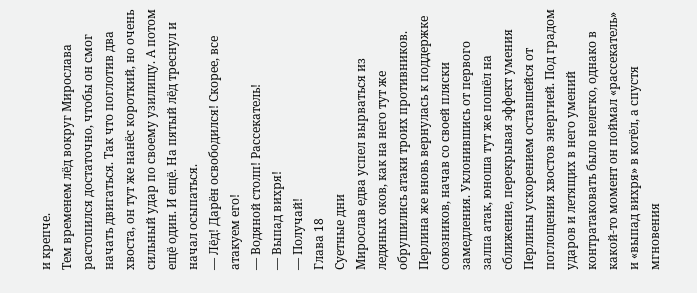и крепче.
Тем временем лёд вокруг Мирослава растопился достаточно, чтобы он смог начать двигаться. Так что поглотив два хвоста, он тут же нанёс короткий, но очень сильный удар по своему узилищу. А потом ещё один. И ещё. На пятый лёд треснул и начал осыпаться.
— Лёд! Дарён освободился! Скорее, все атакуем его!
— Водяной столп! Рассекатель!
— Выпад вихря!
— Получай!
Глава 18
Суетные дни
Мирослав едва успел вырваться из ледяных оков, как на него тут же обрушились атаки троих противников. Перлина же вновь вернулась к поддержке союзников, начав со своей пляски замедления. Уклонившись от первого залпа атак, юноша тут же пошёл на сближение, перекрывая эффект умения Перлины ускорением оставшейся от поглощения хвостов энергией. Под градом ударов и летящих в него умений контратаковать было нелегко, однако в какой-то момент он поймал «рассекатель» и «выпад вихря» в котёл, а спустя мгновения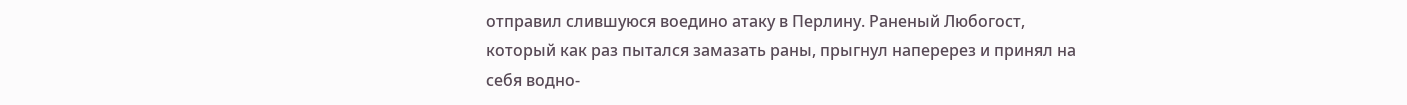отправил слившуюся воедино атаку в Перлину. Раненый Любогост, который как раз пытался замазать раны, прыгнул наперерез и принял на себя водно-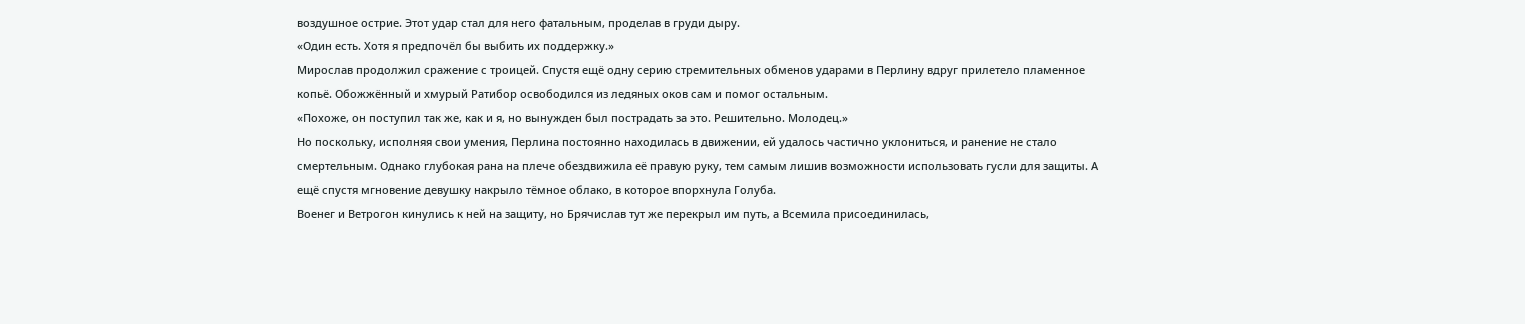воздушное острие. Этот удар стал для него фатальным, проделав в груди дыру.
«Один есть. Хотя я предпочёл бы выбить их поддержку.»
Мирослав продолжил сражение с троицей. Спустя ещё одну серию стремительных обменов ударами в Перлину вдруг прилетело пламенное копьё. Обожжённый и хмурый Ратибор освободился из ледяных оков сам и помог остальным.
«Похоже, он поступил так же, как и я, но вынужден был пострадать за это. Решительно. Молодец.»
Но поскольку, исполняя свои умения, Перлина постоянно находилась в движении, ей удалось частично уклониться, и ранение не стало смертельным. Однако глубокая рана на плече обездвижила её правую руку, тем самым лишив возможности использовать гусли для защиты. А ещё спустя мгновение девушку накрыло тёмное облако, в которое впорхнула Голуба.
Военег и Ветрогон кинулись к ней на защиту, но Брячислав тут же перекрыл им путь, а Всемила присоединилась,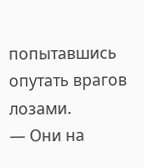попытавшись опутать врагов лозами.
— Они на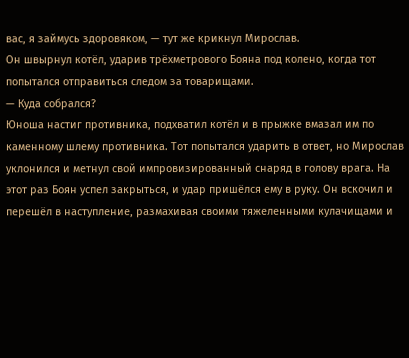вас, я займусь здоровяком, — тут же крикнул Мирослав.
Он швырнул котёл, ударив трёхметрового Бояна под колено, когда тот попытался отправиться следом за товарищами.
— Куда собрался?
Юноша настиг противника, подхватил котёл и в прыжке вмазал им по каменному шлему противника. Тот попытался ударить в ответ, но Мирослав уклонился и метнул свой импровизированный снаряд в голову врага. На этот раз Боян успел закрыться, и удар пришёлся ему в руку. Он вскочил и перешёл в наступление, размахивая своими тяжеленными кулачищами и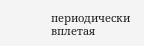периодически вплетая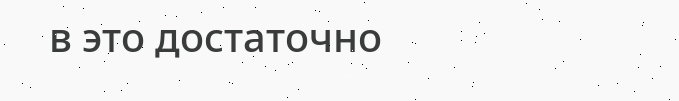в это достаточно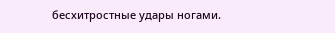бесхитростные удары ногами.